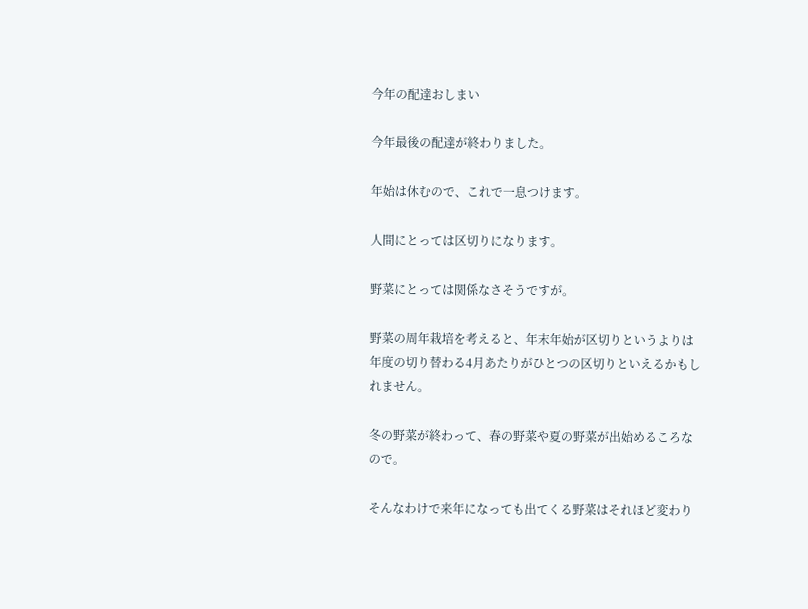今年の配達おしまい

今年最後の配達が終わりました。

年始は休むので、これで一息つけます。

人間にとっては区切りになります。

野菜にとっては関係なさそうですが。

野菜の周年栽培を考えると、年末年始が区切りというよりは年度の切り替わる4月あたりがひとつの区切りといえるかもしれません。

冬の野菜が終わって、春の野菜や夏の野菜が出始めるころなので。

そんなわけで来年になっても出てくる野菜はそれほど変わり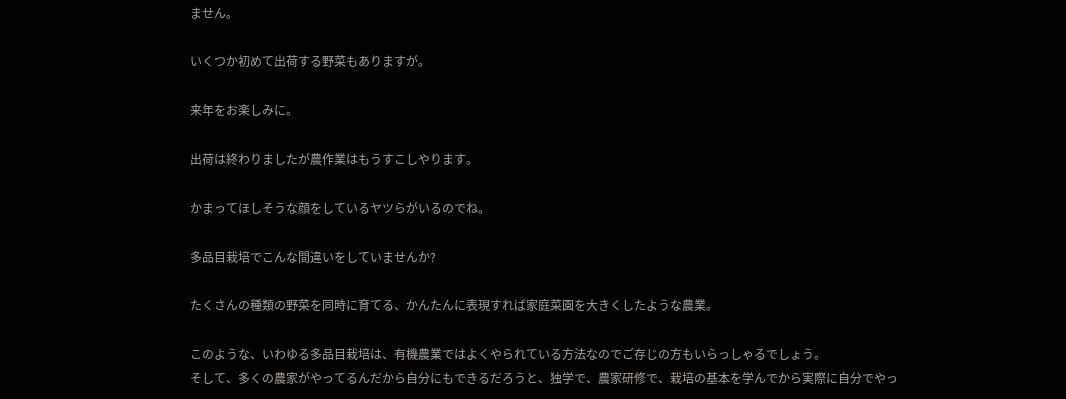ません。

いくつか初めて出荷する野菜もありますが。

来年をお楽しみに。

出荷は終わりましたが農作業はもうすこしやります。

かまってほしそうな顔をしているヤツらがいるのでね。

多品目栽培でこんな間違いをしていませんか?

たくさんの種類の野菜を同時に育てる、かんたんに表現すれば家庭菜園を大きくしたような農業。

このような、いわゆる多品目栽培は、有機農業ではよくやられている方法なのでご存じの方もいらっしゃるでしょう。
そして、多くの農家がやってるんだから自分にもできるだろうと、独学で、農家研修で、栽培の基本を学んでから実際に自分でやっ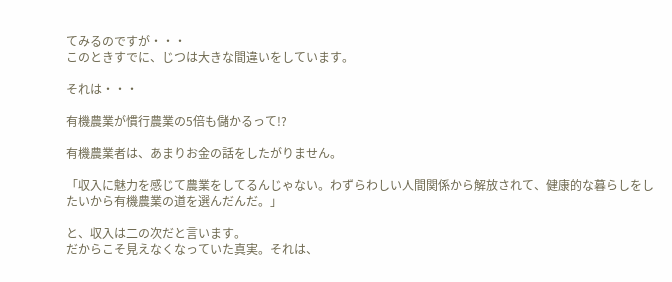てみるのですが・・・
このときすでに、じつは大きな間違いをしています。

それは・・・

有機農業が慣行農業の5倍も儲かるって!?

有機農業者は、あまりお金の話をしたがりません。

「収入に魅力を感じて農業をしてるんじゃない。わずらわしい人間関係から解放されて、健康的な暮らしをしたいから有機農業の道を選んだんだ。」

と、収入は二の次だと言います。
だからこそ見えなくなっていた真実。それは、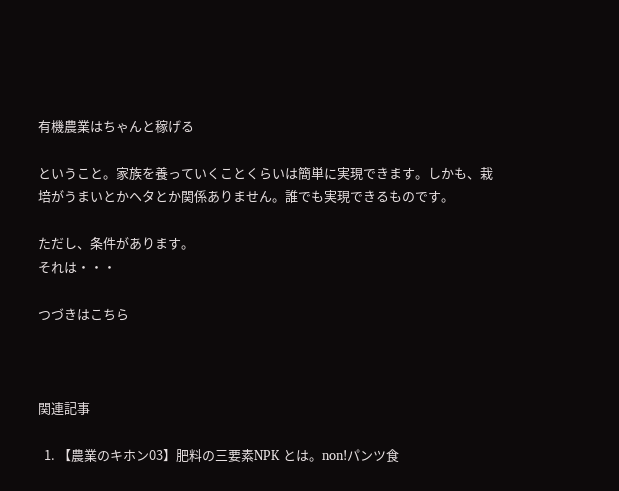有機農業はちゃんと稼げる

ということ。家族を養っていくことくらいは簡単に実現できます。しかも、栽培がうまいとかヘタとか関係ありません。誰でも実現できるものです。

ただし、条件があります。
それは・・・

つづきはこちら



関連記事

  1. 【農業のキホン03】肥料の三要素NPK とは。non!パンツ食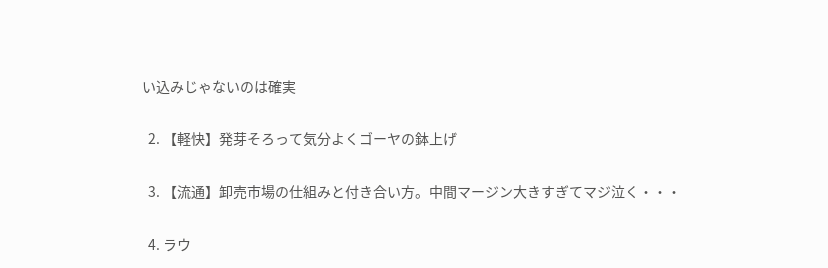い込みじゃないのは確実

  2. 【軽快】発芽そろって気分よくゴーヤの鉢上げ

  3. 【流通】卸売市場の仕組みと付き合い方。中間マージン大きすぎてマジ泣く・・・

  4. ラウ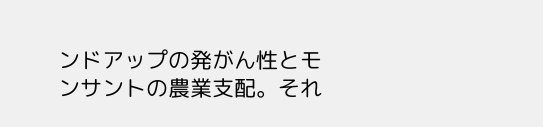ンドアップの発がん性とモンサントの農業支配。それ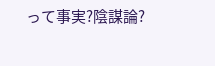って事実?陰謀論?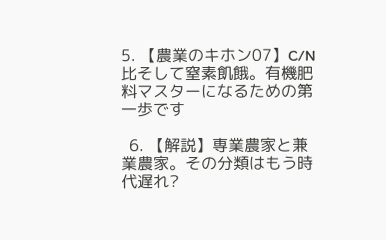5. 【農業のキホン07】C/N比そして窒素飢餓。有機肥料マスターになるための第一歩です

  6. 【解説】専業農家と兼業農家。その分類はもう時代遅れ?